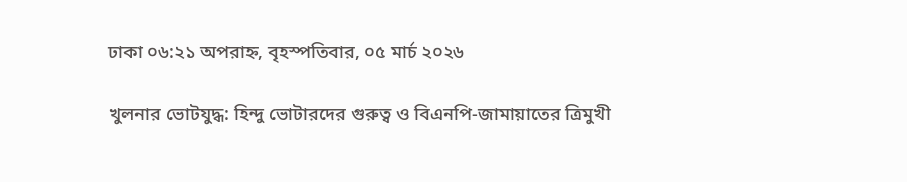ঢাকা ০৬:২১ অপরাহ্ন, বৃহস্পতিবার, ০৫ মার্চ ২০২৬

খুলনার ভোটযুদ্ধ: হিন্দু ভোটারদের গুরুত্ব ও বিএনপি-জামায়াতের ত্রিমুখী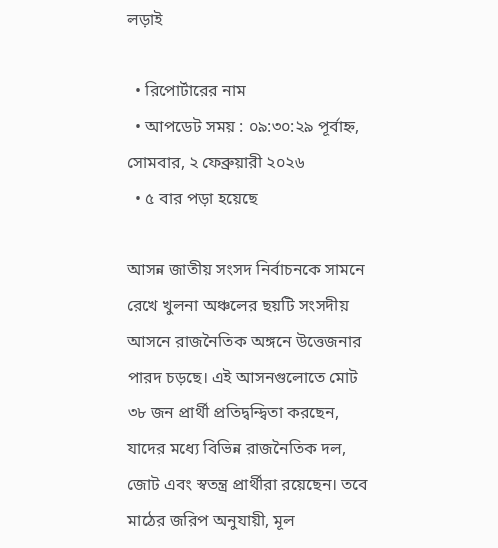লড়াই

  • রিপোর্টারের নাম
  • আপডেট সময় : ০৯:৩০:২৯ পূর্বাহ্ন, সোমবার, ২ ফেব্রুয়ারী ২০২৬
  • ৫ বার পড়া হয়েছে

আসন্ন জাতীয় সংসদ নির্বাচনকে সামনে রেখে খুলনা অঞ্চলের ছয়টি সংসদীয় আসনে রাজনৈতিক অঙ্গনে উত্তেজনার পারদ চড়ছে। এই আসনগুলোতে মোট ৩৮ জন প্রার্থী প্রতিদ্বন্দ্বিতা করছেন, যাদের মধ্যে বিভিন্ন রাজনৈতিক দল, জোট এবং স্বতন্ত্র প্রার্থীরা রয়েছেন। তবে মাঠের জরিপ অনুযায়ী, মূল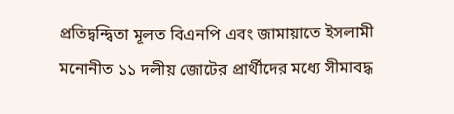প্রতিদ্বন্দ্বিতা মূলত বিএনপি এবং জামায়াতে ইসলামী মনোনীত ১১ দলীয় জোটের প্রার্থীদের মধ্যে সীমাবদ্ধ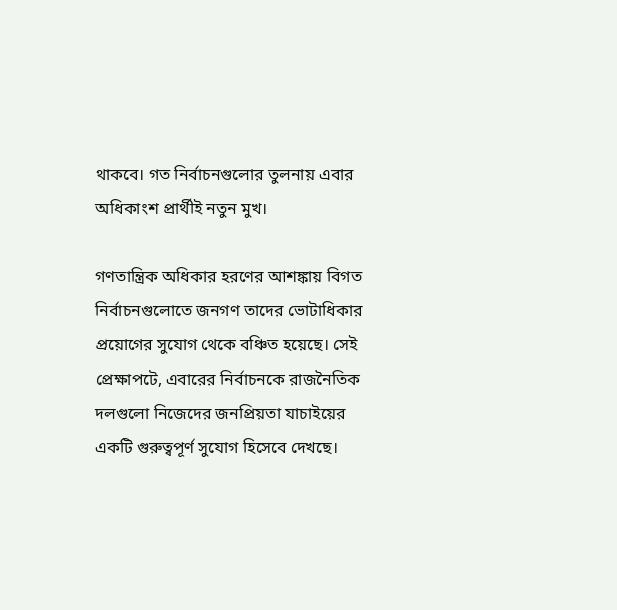থাকবে। গত নির্বাচনগুলোর তুলনায় এবার অধিকাংশ প্রার্থীই নতুন মুখ।

গণতান্ত্রিক অধিকার হরণের আশঙ্কায় বিগত নির্বাচনগুলোতে জনগণ তাদের ভোটাধিকার প্রয়োগের সুযোগ থেকে বঞ্চিত হয়েছে। সেই প্রেক্ষাপটে, এবারের নির্বাচনকে রাজনৈতিক দলগুলো নিজেদের জনপ্রিয়তা যাচাইয়ের একটি গুরুত্বপূর্ণ সুযোগ হিসেবে দেখছে।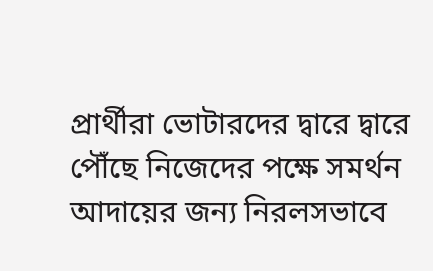প্রার্থীরা ভোটারদের দ্বারে দ্বারে পৌঁছে নিজেদের পক্ষে সমর্থন আদায়ের জন্য নিরলসভাবে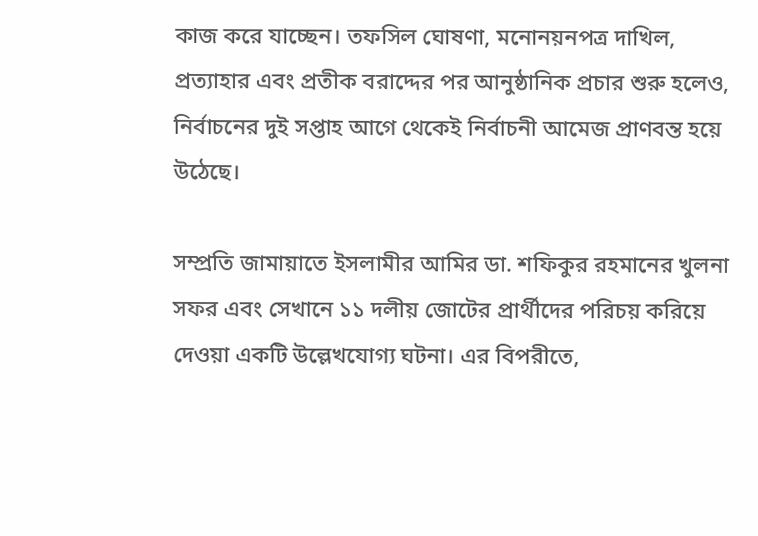কাজ করে যাচ্ছেন। তফসিল ঘোষণা, মনোনয়নপত্র দাখিল, প্রত্যাহার এবং প্রতীক বরাদ্দের পর আনুষ্ঠানিক প্রচার শুরু হলেও, নির্বাচনের দুই সপ্তাহ আগে থেকেই নির্বাচনী আমেজ প্রাণবন্ত হয়ে উঠেছে।

সম্প্রতি জামায়াতে ইসলামীর আমির ডা. শফিকুর রহমানের খুলনা সফর এবং সেখানে ১১ দলীয় জোটের প্রার্থীদের পরিচয় করিয়ে দেওয়া একটি উল্লেখযোগ্য ঘটনা। এর বিপরীতে,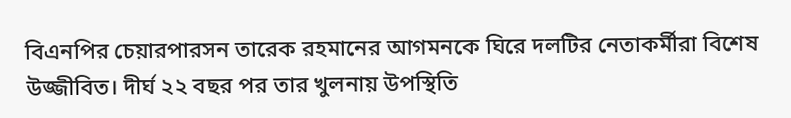বিএনপির চেয়ারপারসন তারেক রহমানের আগমনকে ঘিরে দলটির নেতাকর্মীরা বিশেষ উজ্জীবিত। দীর্ঘ ২২ বছর পর তার খুলনায় উপস্থিতি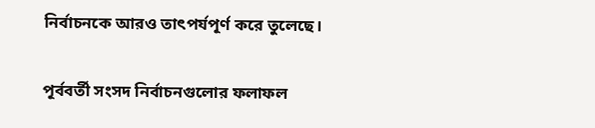নির্বাচনকে আরও তাৎপর্যপূর্ণ করে তুলেছে।

পূর্ববর্তী সংসদ নির্বাচনগুলোর ফলাফল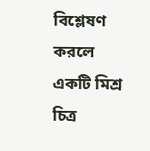বিশ্লেষণ করলে একটি মিশ্র চিত্র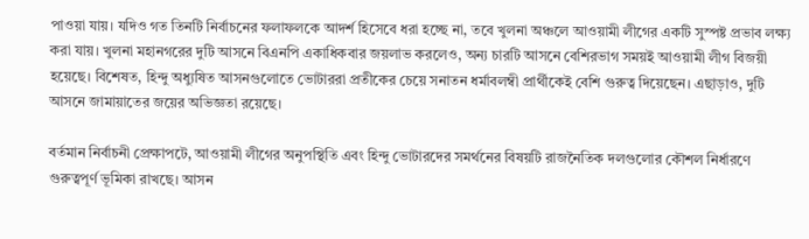পাওয়া যায়। যদিও গত তিনটি নির্বাচনের ফলাফলকে আদর্শ হিসেবে ধরা হচ্ছে না, তবে খুলনা অঞ্চলে আওয়ামী লীগের একটি সুস্পষ্ট প্রভাব লক্ষ্য করা যায়। খুলনা মহানগরের দুটি আসনে বিএনপি একাধিকবার জয়লাভ করলেও, অন্য চারটি আসনে বেশিরভাগ সময়ই আওয়ামী লীগ বিজয়ী হয়েছে। বিশেষত, হিন্দু অধ্যুষিত আসনগুলোতে ভোটাররা প্রতীকের চেয়ে সনাতন ধর্মাবলম্বী প্রার্থীকেই বেশি গুরুত্ব দিয়েছেন। এছাড়াও, দুটি আসনে জামায়াতের জয়ের অভিজ্ঞতা রয়েছে।

বর্তমান নির্বাচনী প্রেক্ষাপটে, আওয়ামী লীগের অনুপস্থিতি এবং হিন্দু ভোটারদের সমর্থনের বিষয়টি রাজনৈতিক দলগুলোর কৌশল নির্ধারণে গুরুত্বপূর্ণ ভূমিকা রাখছে। আসন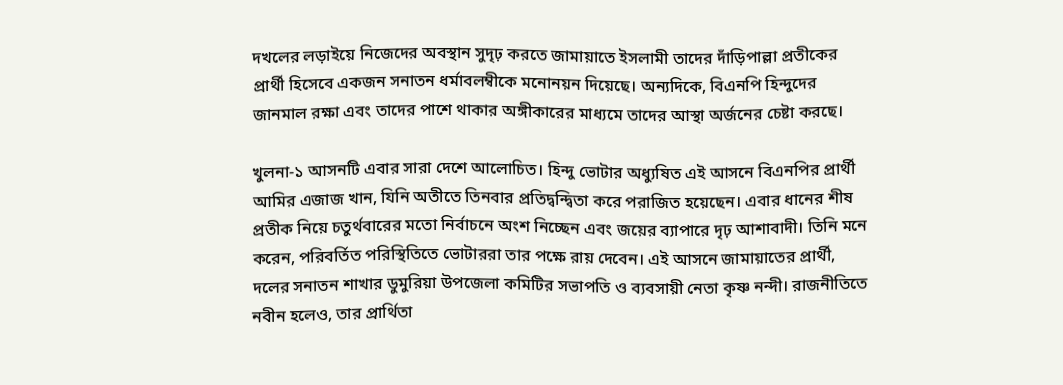দখলের লড়াইয়ে নিজেদের অবস্থান সুদৃঢ় করতে জামায়াতে ইসলামী তাদের দাঁড়িপাল্লা প্রতীকের প্রার্থী হিসেবে একজন সনাতন ধর্মাবলম্বীকে মনোনয়ন দিয়েছে। অন্যদিকে, বিএনপি হিন্দুদের জানমাল রক্ষা এবং তাদের পাশে থাকার অঙ্গীকারের মাধ্যমে তাদের আস্থা অর্জনের চেষ্টা করছে।

খুলনা-১ আসনটি এবার সারা দেশে আলোচিত। হিন্দু ভোটার অধ্যুষিত এই আসনে বিএনপির প্রার্থী আমির এজাজ খান, যিনি অতীতে তিনবার প্রতিদ্বন্দ্বিতা করে পরাজিত হয়েছেন। এবার ধানের শীষ প্রতীক নিয়ে চতুর্থবারের মতো নির্বাচনে অংশ নিচ্ছেন এবং জয়ের ব্যাপারে দৃঢ় আশাবাদী। তিনি মনে করেন, পরিবর্তিত পরিস্থিতিতে ভোটাররা তার পক্ষে রায় দেবেন। এই আসনে জামায়াতের প্রার্থী, দলের সনাতন শাখার ডুমুরিয়া উপজেলা কমিটির সভাপতি ও ব্যবসায়ী নেতা কৃষ্ণ নন্দী। রাজনীতিতে নবীন হলেও, তার প্রার্থিতা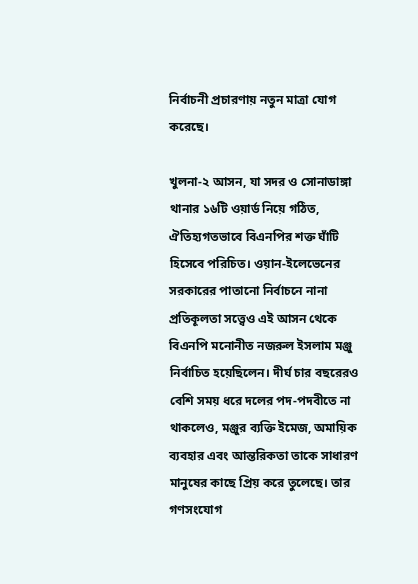নির্বাচনী প্রচারণায় নতুন মাত্রা যোগ করেছে।

খুলনা-২ আসন, যা সদর ও সোনাডাঙ্গা থানার ১৬টি ওয়ার্ড নিয়ে গঠিত, ঐতিহ্যগতভাবে বিএনপির শক্ত ঘাঁটি হিসেবে পরিচিত। ওয়ান-ইলেভেনের সরকারের পাতানো নির্বাচনে নানা প্রতিকূলতা সত্ত্বেও এই আসন থেকে বিএনপি মনোনীত নজরুল ইসলাম মঞ্জু নির্বাচিত হয়েছিলেন। দীর্ঘ চার বছরেরও বেশি সময় ধরে দলের পদ-পদবীতে না থাকলেও, মঞ্জুর ব্যক্তি ইমেজ, অমায়িক ব্যবহার এবং আন্তরিকতা তাকে সাধারণ মানুষের কাছে প্রিয় করে তুলেছে। তার গণসংযোগ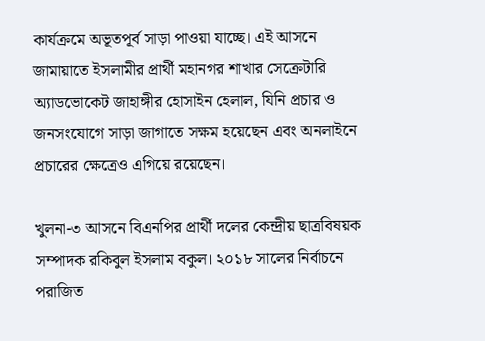কার্যক্রমে অভূতপূর্ব সাড়া পাওয়া যাচ্ছে। এই আসনে জামায়াতে ইসলামীর প্রার্থী মহানগর শাখার সেক্রেটারি অ্যাডভোকেট জাহাঙ্গীর হোসাইন হেলাল, যিনি প্রচার ও জনসংযোগে সাড়া জাগাতে সক্ষম হয়েছেন এবং অনলাইনে প্রচারের ক্ষেত্রেও এগিয়ে রয়েছেন।

খুলনা-৩ আসনে বিএনপির প্রার্থী দলের কেন্দ্রীয় ছাত্রবিষয়ক সম্পাদক রকিবুল ইসলাম বকুল। ২০১৮ সালের নির্বাচনে পরাজিত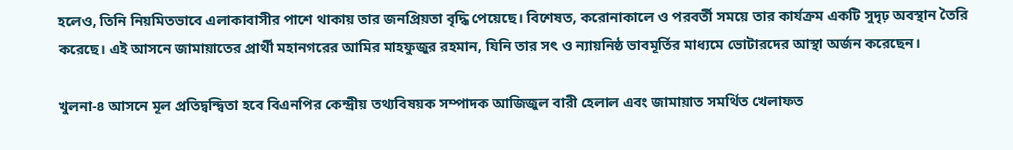হলেও, তিনি নিয়মিতভাবে এলাকাবাসীর পাশে থাকায় তার জনপ্রিয়তা বৃদ্ধি পেয়েছে। বিশেষত, করোনাকালে ও পরবর্তী সময়ে তার কার্যক্রম একটি সুদৃঢ় অবস্থান তৈরি করেছে। এই আসনে জামায়াতের প্রার্থী মহানগরের আমির মাহফুজুর রহমান, যিনি তার সৎ ও ন্যায়নিষ্ঠ ভাবমূর্তির মাধ্যমে ভোটারদের আস্থা অর্জন করেছেন।

খুলনা-৪ আসনে মূল প্রতিদ্বন্দ্বিতা হবে বিএনপির কেন্দ্রীয় তথ্যবিষয়ক সম্পাদক আজিজুল বারী হেলাল এবং জামায়াত সমর্থিত খেলাফত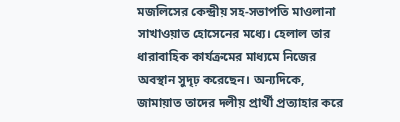মজলিসের কেন্দ্রীয় সহ-সভাপতি মাওলানা সাখাওয়াত হোসেনের মধ্যে। হেলাল তার ধারাবাহিক কার্যক্রমের মাধ্যমে নিজের অবস্থান সুদৃঢ় করেছেন। অন্যদিকে, জামায়াত তাদের দলীয় প্রার্থী প্রত্যাহার করে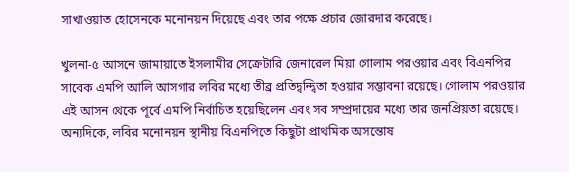সাখাওয়াত হোসেনকে মনোনয়ন দিয়েছে এবং তার পক্ষে প্রচার জোরদার করেছে।

খুলনা-৫ আসনে জামায়াতে ইসলামীর সেক্রেটারি জেনারেল মিয়া গোলাম পরওয়ার এবং বিএনপির সাবেক এমপি আলি আসগার লবির মধ্যে তীব্র প্রতিদ্বন্দ্বিতা হওয়ার সম্ভাবনা রয়েছে। গোলাম পরওয়ার এই আসন থেকে পূর্বে এমপি নির্বাচিত হয়েছিলেন এবং সব সম্প্রদায়ের মধ্যে তার জনপ্রিয়তা রয়েছে। অন্যদিকে, লবির মনোনয়ন স্থানীয় বিএনপিতে কিছুটা প্রাথমিক অসন্তোষ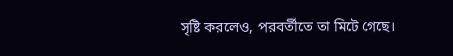সৃষ্টি করলেও, পরবর্তীতে তা মিটে গেছে।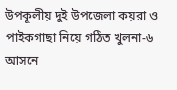উপকূলীয় দুই উপজেলা কয়রা ও পাইকগাছা নিয়ে গঠিত খুলনা-৬ আসনে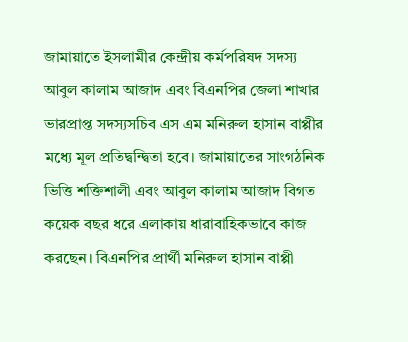জামায়াতে ইসলামীর কেন্দ্রীয় কর্মপরিষদ সদস্য আবুল কালাম আজাদ এবং বিএনপির জেলা শাখার ভারপ্রাপ্ত সদস্যসচিব এস এম মনিরুল হাসান বাপ্পীর মধ্যে মূল প্রতিদ্বন্দ্বিতা হবে। জামায়াতের সাংগঠনিক ভিত্তি শক্তিশালী এবং আবুল কালাম আজাদ বিগত কয়েক বছর ধরে এলাকায় ধারাবাহিকভাবে কাজ করছেন। বিএনপির প্রার্থী মনিরুল হাসান বাপ্পী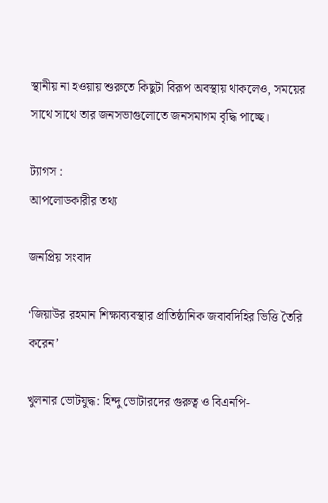স্থানীয় না হওয়ায় শুরুতে কিছুটা বিরূপ অবস্থায় থাকলেও, সময়ের সাথে সাথে তার জনসভাগুলোতে জনসমাগম বৃদ্ধি পাচ্ছে।

ট্যাগস :
আপলোডকারীর তথ্য

জনপ্রিয় সংবাদ

‘জিয়াউর রহমান শিক্ষাব্যবস্থার প্রাতিষ্ঠানিক জবাবদিহির ভিত্তি তৈরি করেন’

খুলনার ভোটযুদ্ধ: হিন্দু ভোটারদের গুরুত্ব ও বিএনপি-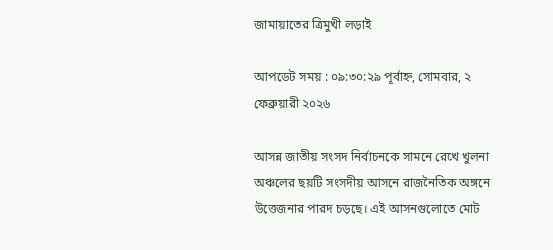জামায়াতের ত্রিমুখী লড়াই

আপডেট সময় : ০৯:৩০:২৯ পূর্বাহ্ন, সোমবার, ২ ফেব্রুয়ারী ২০২৬

আসন্ন জাতীয় সংসদ নির্বাচনকে সামনে রেখে খুলনা অঞ্চলের ছয়টি সংসদীয় আসনে রাজনৈতিক অঙ্গনে উত্তেজনার পারদ চড়ছে। এই আসনগুলোতে মোট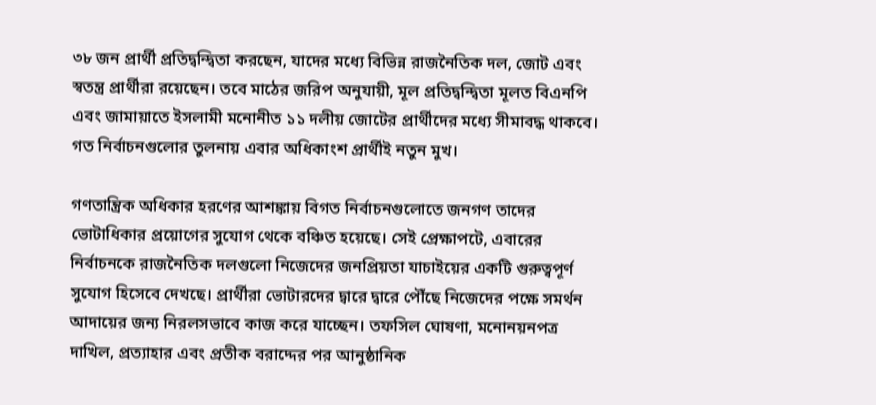৩৮ জন প্রার্থী প্রতিদ্বন্দ্বিতা করছেন, যাদের মধ্যে বিভিন্ন রাজনৈতিক দল, জোট এবং স্বতন্ত্র প্রার্থীরা রয়েছেন। তবে মাঠের জরিপ অনুযায়ী, মূল প্রতিদ্বন্দ্বিতা মূলত বিএনপি এবং জামায়াতে ইসলামী মনোনীত ১১ দলীয় জোটের প্রার্থীদের মধ্যে সীমাবদ্ধ থাকবে। গত নির্বাচনগুলোর তুলনায় এবার অধিকাংশ প্রার্থীই নতুন মুখ।

গণতান্ত্রিক অধিকার হরণের আশঙ্কায় বিগত নির্বাচনগুলোতে জনগণ তাদের ভোটাধিকার প্রয়োগের সুযোগ থেকে বঞ্চিত হয়েছে। সেই প্রেক্ষাপটে, এবারের নির্বাচনকে রাজনৈতিক দলগুলো নিজেদের জনপ্রিয়তা যাচাইয়ের একটি গুরুত্বপূর্ণ সুযোগ হিসেবে দেখছে। প্রার্থীরা ভোটারদের দ্বারে দ্বারে পৌঁছে নিজেদের পক্ষে সমর্থন আদায়ের জন্য নিরলসভাবে কাজ করে যাচ্ছেন। তফসিল ঘোষণা, মনোনয়নপত্র দাখিল, প্রত্যাহার এবং প্রতীক বরাদ্দের পর আনুষ্ঠানিক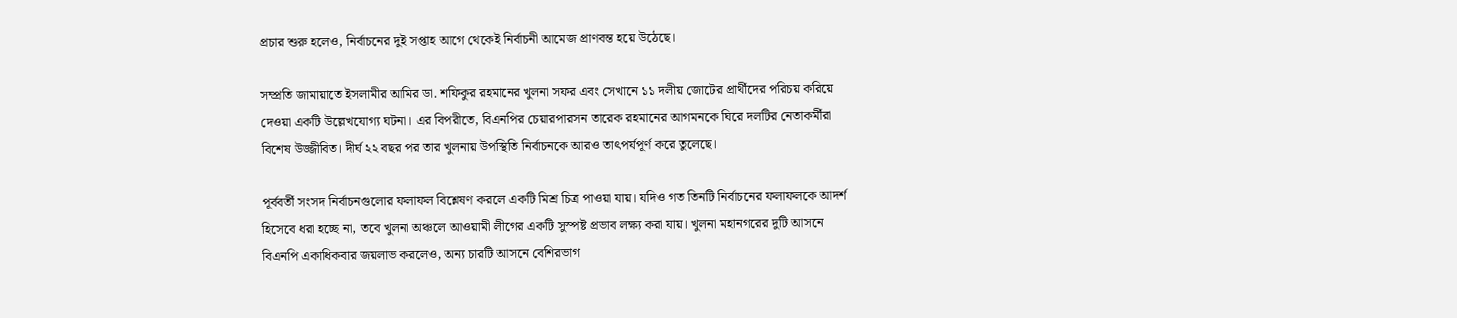প্রচার শুরু হলেও, নির্বাচনের দুই সপ্তাহ আগে থেকেই নির্বাচনী আমেজ প্রাণবন্ত হয়ে উঠেছে।

সম্প্রতি জামায়াতে ইসলামীর আমির ডা. শফিকুর রহমানের খুলনা সফর এবং সেখানে ১১ দলীয় জোটের প্রার্থীদের পরিচয় করিয়ে দেওয়া একটি উল্লেখযোগ্য ঘটনা। এর বিপরীতে, বিএনপির চেয়ারপারসন তারেক রহমানের আগমনকে ঘিরে দলটির নেতাকর্মীরা বিশেষ উজ্জীবিত। দীর্ঘ ২২ বছর পর তার খুলনায় উপস্থিতি নির্বাচনকে আরও তাৎপর্যপূর্ণ করে তুলেছে।

পূর্ববর্তী সংসদ নির্বাচনগুলোর ফলাফল বিশ্লেষণ করলে একটি মিশ্র চিত্র পাওয়া যায়। যদিও গত তিনটি নির্বাচনের ফলাফলকে আদর্শ হিসেবে ধরা হচ্ছে না, তবে খুলনা অঞ্চলে আওয়ামী লীগের একটি সুস্পষ্ট প্রভাব লক্ষ্য করা যায়। খুলনা মহানগরের দুটি আসনে বিএনপি একাধিকবার জয়লাভ করলেও, অন্য চারটি আসনে বেশিরভাগ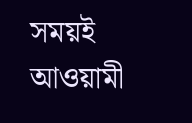সময়ই আওয়ামী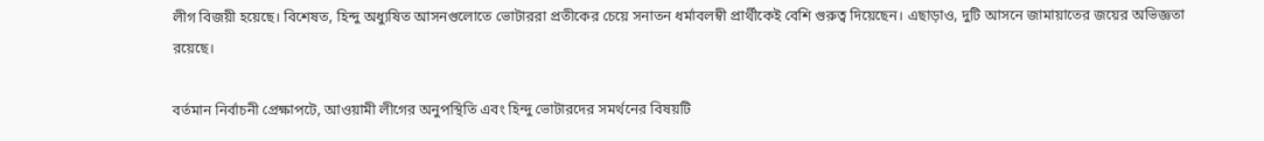লীগ বিজয়ী হয়েছে। বিশেষত, হিন্দু অধ্যুষিত আসনগুলোতে ভোটাররা প্রতীকের চেয়ে সনাতন ধর্মাবলম্বী প্রার্থীকেই বেশি গুরুত্ব দিয়েছেন। এছাড়াও, দুটি আসনে জামায়াতের জয়ের অভিজ্ঞতা রয়েছে।

বর্তমান নির্বাচনী প্রেক্ষাপটে, আওয়ামী লীগের অনুপস্থিতি এবং হিন্দু ভোটারদের সমর্থনের বিষয়টি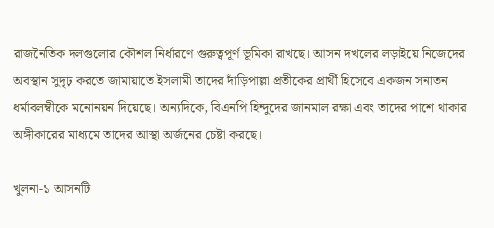রাজনৈতিক দলগুলোর কৌশল নির্ধারণে গুরুত্বপূর্ণ ভূমিকা রাখছে। আসন দখলের লড়াইয়ে নিজেদের অবস্থান সুদৃঢ় করতে জামায়াতে ইসলামী তাদের দাঁড়িপাল্লা প্রতীকের প্রার্থী হিসেবে একজন সনাতন ধর্মাবলম্বীকে মনোনয়ন দিয়েছে। অন্যদিকে, বিএনপি হিন্দুদের জানমাল রক্ষা এবং তাদের পাশে থাকার অঙ্গীকারের মাধ্যমে তাদের আস্থা অর্জনের চেষ্টা করছে।

খুলনা-১ আসনটি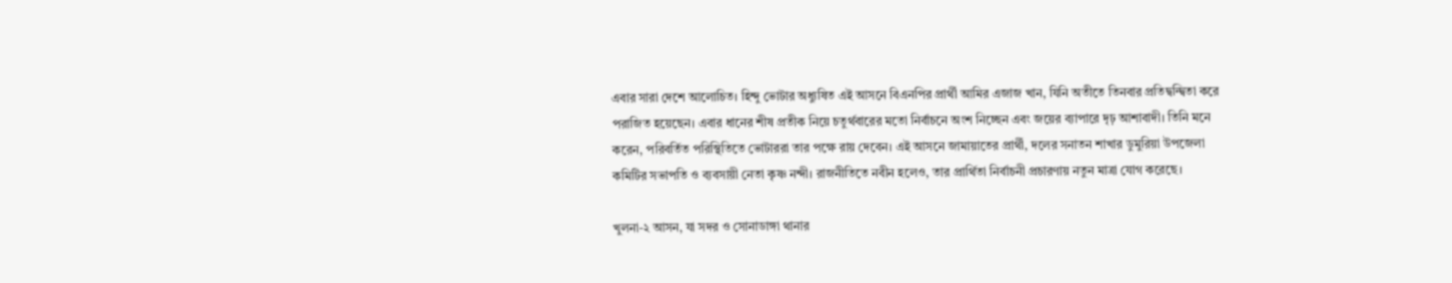এবার সারা দেশে আলোচিত। হিন্দু ভোটার অধ্যুষিত এই আসনে বিএনপির প্রার্থী আমির এজাজ খান, যিনি অতীতে তিনবার প্রতিদ্বন্দ্বিতা করে পরাজিত হয়েছেন। এবার ধানের শীষ প্রতীক নিয়ে চতুর্থবারের মতো নির্বাচনে অংশ নিচ্ছেন এবং জয়ের ব্যাপারে দৃঢ় আশাবাদী। তিনি মনে করেন, পরিবর্তিত পরিস্থিতিতে ভোটাররা তার পক্ষে রায় দেবেন। এই আসনে জামায়াতের প্রার্থী, দলের সনাতন শাখার ডুমুরিয়া উপজেলা কমিটির সভাপতি ও ব্যবসায়ী নেতা কৃষ্ণ নন্দী। রাজনীতিতে নবীন হলেও, তার প্রার্থিতা নির্বাচনী প্রচারণায় নতুন মাত্রা যোগ করেছে।

খুলনা-২ আসন, যা সদর ও সোনাডাঙ্গা থানার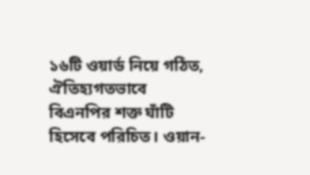১৬টি ওয়ার্ড নিয়ে গঠিত, ঐতিহ্যগতভাবে বিএনপির শক্ত ঘাঁটি হিসেবে পরিচিত। ওয়ান-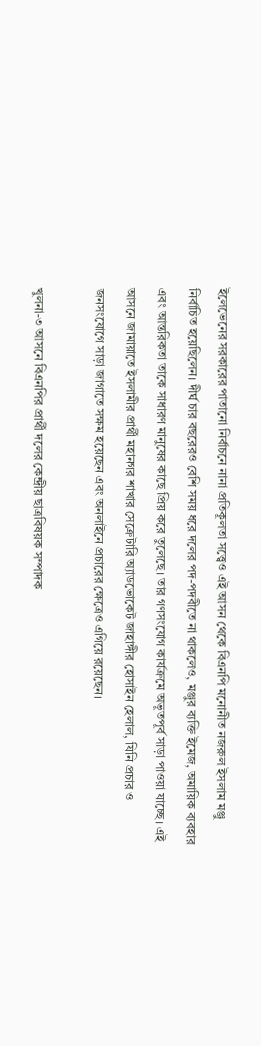ইলেভেনের সরকারের পাতানো নির্বাচনে নানা প্রতিকূলতা সত্ত্বেও এই আসন থেকে বিএনপি মনোনীত নজরুল ইসলাম মঞ্জু নির্বাচিত হয়েছিলেন। দীর্ঘ চার বছরেরও বেশি সময় ধরে দলের পদ-পদবীতে না থাকলেও, মঞ্জুর ব্যক্তি ইমেজ, অমায়িক ব্যবহার এবং আন্তরিকতা তাকে সাধারণ মানুষের কাছে প্রিয় করে তুলেছে। তার গণসংযোগ কার্যক্রমে অভূতপূর্ব সাড়া পাওয়া যাচ্ছে। এই আসনে জামায়াতে ইসলামীর প্রার্থী মহানগর শাখার সেক্রেটারি অ্যাডভোকেট জাহাঙ্গীর হোসাইন হেলাল, যিনি প্রচার ও জনসংযোগে সাড়া জাগাতে সক্ষম হয়েছেন এবং অনলাইনে প্রচারের ক্ষেত্রেও এগিয়ে রয়েছেন।

খুলনা-৩ আসনে বিএনপির প্রার্থী দলের কেন্দ্রীয় ছাত্রবিষয়ক সম্পাদক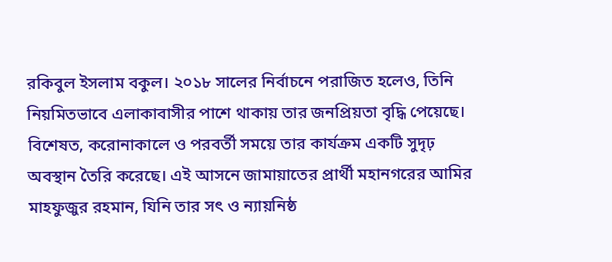রকিবুল ইসলাম বকুল। ২০১৮ সালের নির্বাচনে পরাজিত হলেও, তিনি নিয়মিতভাবে এলাকাবাসীর পাশে থাকায় তার জনপ্রিয়তা বৃদ্ধি পেয়েছে। বিশেষত, করোনাকালে ও পরবর্তী সময়ে তার কার্যক্রম একটি সুদৃঢ় অবস্থান তৈরি করেছে। এই আসনে জামায়াতের প্রার্থী মহানগরের আমির মাহফুজুর রহমান, যিনি তার সৎ ও ন্যায়নিষ্ঠ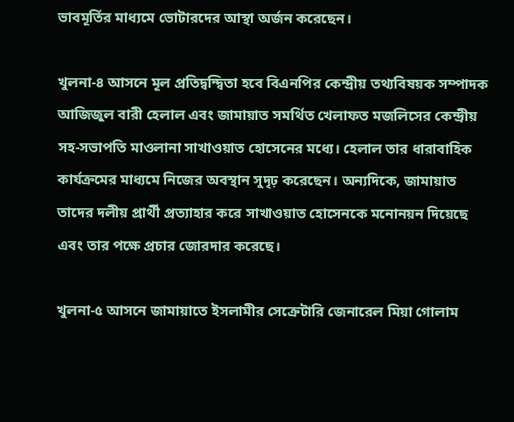ভাবমূর্তির মাধ্যমে ভোটারদের আস্থা অর্জন করেছেন।

খুলনা-৪ আসনে মূল প্রতিদ্বন্দ্বিতা হবে বিএনপির কেন্দ্রীয় তথ্যবিষয়ক সম্পাদক আজিজুল বারী হেলাল এবং জামায়াত সমর্থিত খেলাফত মজলিসের কেন্দ্রীয় সহ-সভাপতি মাওলানা সাখাওয়াত হোসেনের মধ্যে। হেলাল তার ধারাবাহিক কার্যক্রমের মাধ্যমে নিজের অবস্থান সুদৃঢ় করেছেন। অন্যদিকে, জামায়াত তাদের দলীয় প্রার্থী প্রত্যাহার করে সাখাওয়াত হোসেনকে মনোনয়ন দিয়েছে এবং তার পক্ষে প্রচার জোরদার করেছে।

খুলনা-৫ আসনে জামায়াতে ইসলামীর সেক্রেটারি জেনারেল মিয়া গোলাম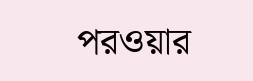পরওয়ার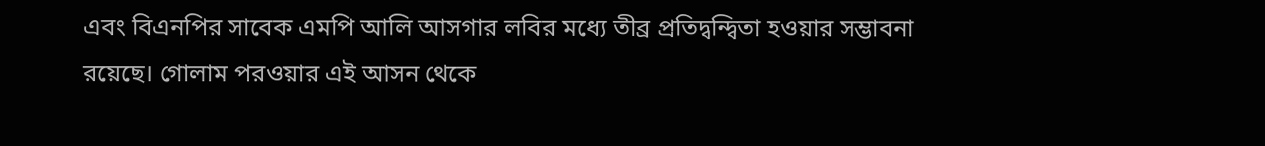এবং বিএনপির সাবেক এমপি আলি আসগার লবির মধ্যে তীব্র প্রতিদ্বন্দ্বিতা হওয়ার সম্ভাবনা রয়েছে। গোলাম পরওয়ার এই আসন থেকে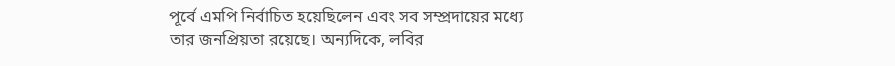পূর্বে এমপি নির্বাচিত হয়েছিলেন এবং সব সম্প্রদায়ের মধ্যে তার জনপ্রিয়তা রয়েছে। অন্যদিকে, লবির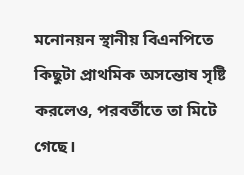মনোনয়ন স্থানীয় বিএনপিতে কিছুটা প্রাথমিক অসন্তোষ সৃষ্টি করলেও, পরবর্তীতে তা মিটে গেছে।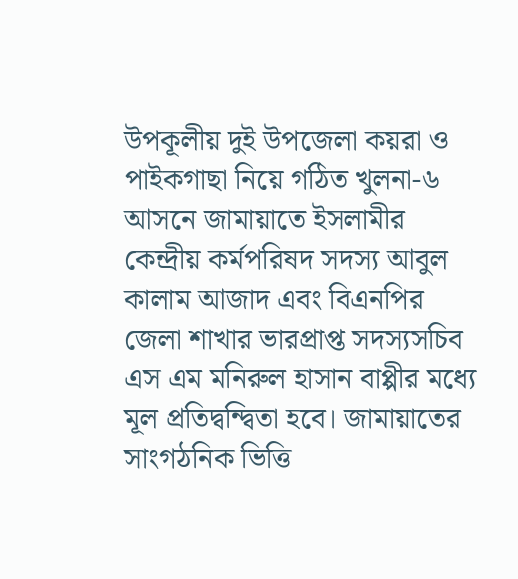উপকূলীয় দুই উপজেলা কয়রা ও পাইকগাছা নিয়ে গঠিত খুলনা-৬ আসনে জামায়াতে ইসলামীর কেন্দ্রীয় কর্মপরিষদ সদস্য আবুল কালাম আজাদ এবং বিএনপির জেলা শাখার ভারপ্রাপ্ত সদস্যসচিব এস এম মনিরুল হাসান বাপ্পীর মধ্যে মূল প্রতিদ্বন্দ্বিতা হবে। জামায়াতের সাংগঠনিক ভিত্তি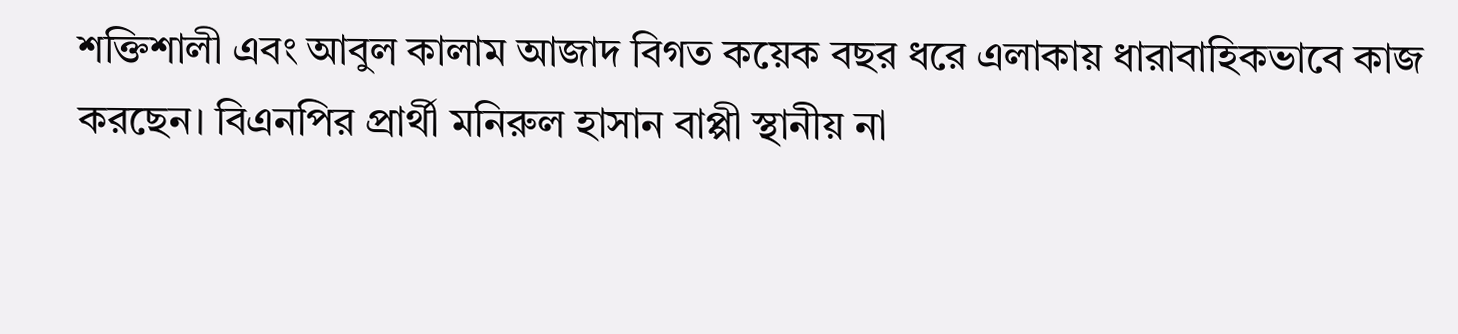শক্তিশালী এবং আবুল কালাম আজাদ বিগত কয়েক বছর ধরে এলাকায় ধারাবাহিকভাবে কাজ করছেন। বিএনপির প্রার্থী মনিরুল হাসান বাপ্পী স্থানীয় না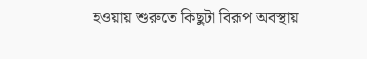হওয়ায় শুরুতে কিছুটা বিরূপ অবস্থায়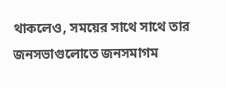থাকলেও, সময়ের সাথে সাথে তার জনসভাগুলোতে জনসমাগম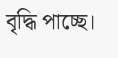বৃদ্ধি পাচ্ছে।